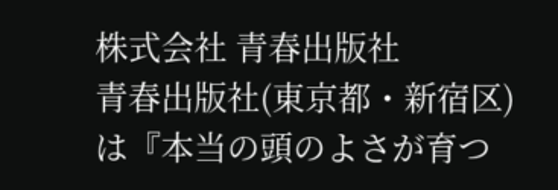株式会社 青春出版社
青春出版社(東京都・新宿区)は『本当の頭のよさが育つ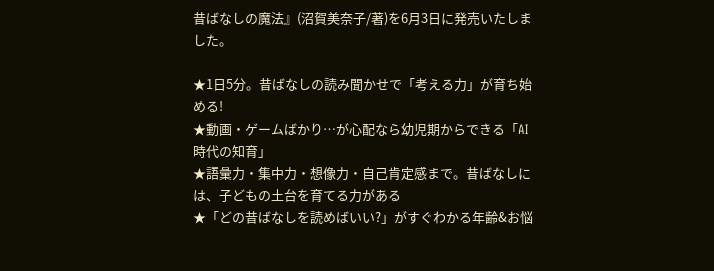昔ばなしの魔法』(沼賀美奈子/著)を6月3日に発売いたしました。

★1日5分。昔ばなしの読み聞かせで「考える力」が育ち始める!
★動画・ゲームばかり…が心配なら幼児期からできる「AI時代の知育」
★語彙力・集中力・想像力・自己肯定感まで。昔ばなしには、子どもの土台を育てる力がある
★「どの昔ばなしを読めばいい?」がすぐわかる年齢&お悩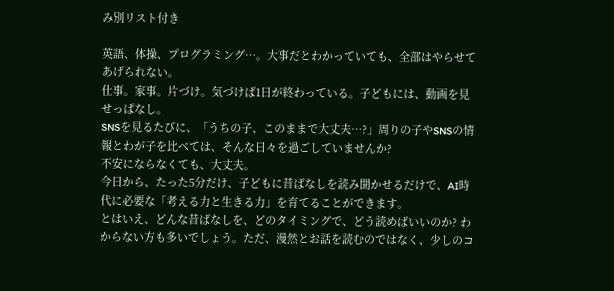み別リスト付き

英語、体操、プログラミング…。大事だとわかっていても、全部はやらせてあげられない。
仕事。家事。片づけ。気づけば1日が終わっている。子どもには、動画を見せっぱなし。
SNSを見るたびに、「うちの子、このままで大丈夫…?」周りの子やSNSの情報とわが子を比べては、そんな日々を過ごしていませんか?
不安にならなくても、大丈夫。
今日から、たった5分だけ、子どもに昔ばなしを読み聞かせるだけで、AI時代に必要な「考える力と生きる力」を育てることができます。
とはいえ、どんな昔ばなしを、どのタイミングで、どう読めばいいのか? わからない方も多いでしょう。ただ、漫然とお話を読むのではなく、少しのコ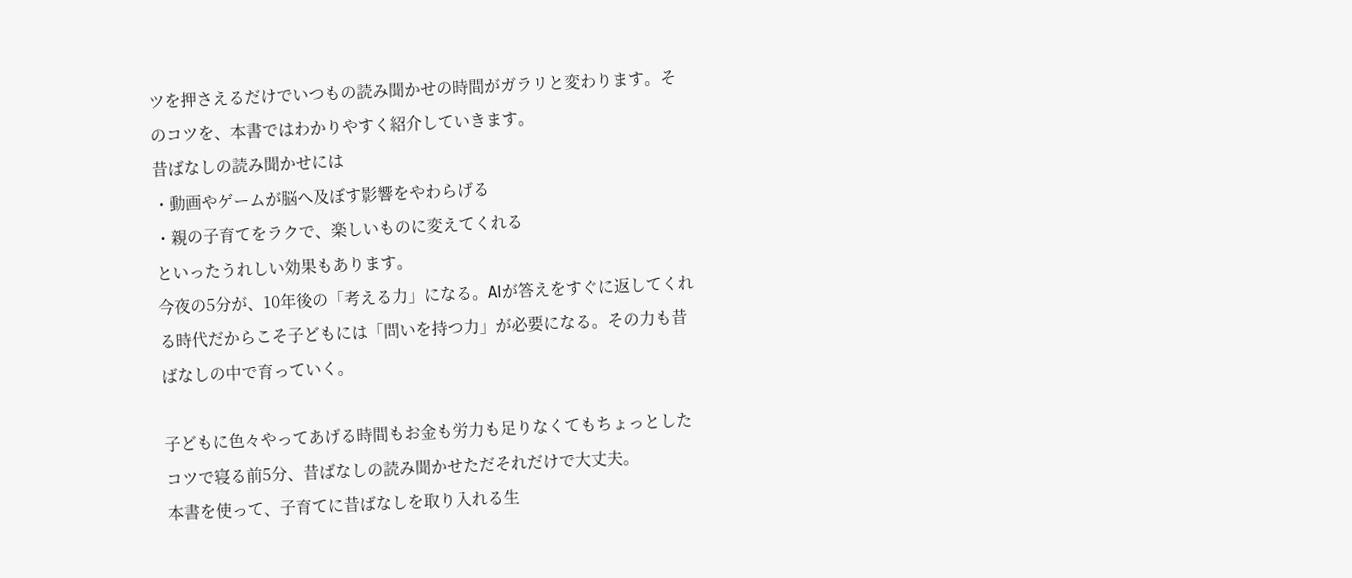ツを押さえるだけでいつもの読み聞かせの時間がガラリと変わります。そのコツを、本書ではわかりやすく紹介していきます。
昔ばなしの読み聞かせには
・動画やゲームが脳へ及ぼす影響をやわらげる
・親の子育てをラクで、楽しいものに変えてくれる
といったうれしい効果もあります。
今夜の5分が、10年後の「考える力」になる。AIが答えをすぐに返してくれる時代だからこそ子どもには「問いを持つ力」が必要になる。その力も昔ばなしの中で育っていく。

子どもに色々やってあげる時間もお金も労力も足りなくてもちょっとしたコツで寝る前5分、昔ばなしの読み聞かせただそれだけで大丈夫。
本書を使って、子育てに昔ばなしを取り入れる生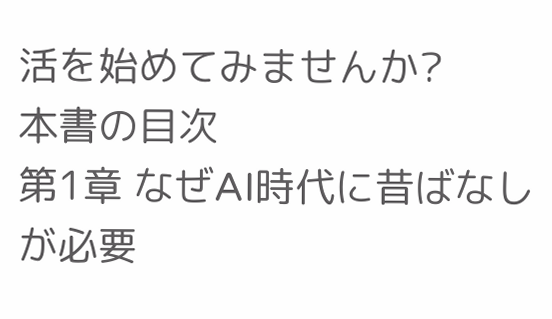活を始めてみませんか?
本書の目次
第1章 なぜAI時代に昔ばなしが必要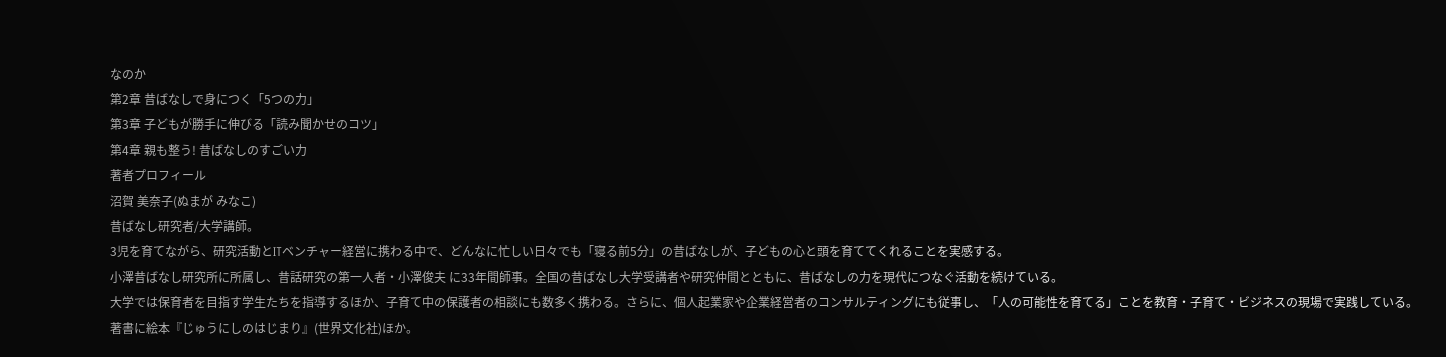なのか
第2章 昔ばなしで身につく「5つの力」
第3章 子どもが勝手に伸びる「読み聞かせのコツ」
第4章 親も整う! 昔ばなしのすごい力
著者プロフィール
沼賀 美奈子(ぬまが みなこ)
昔ばなし研究者/大学講師。
3児を育てながら、研究活動とITベンチャー経営に携わる中で、どんなに忙しい日々でも「寝る前5分」の昔ばなしが、子どもの心と頭を育ててくれることを実感する。
小澤昔ばなし研究所に所属し、昔話研究の第一人者・小澤俊夫 に33年間師事。全国の昔ばなし大学受講者や研究仲間とともに、昔ばなしの力を現代につなぐ活動を続けている。
大学では保育者を目指す学生たちを指導するほか、子育て中の保護者の相談にも数多く携わる。さらに、個人起業家や企業経営者のコンサルティングにも従事し、「人の可能性を育てる」ことを教育・子育て・ビジネスの現場で実践している。
著書に絵本『じゅうにしのはじまり』(世界文化社)ほか。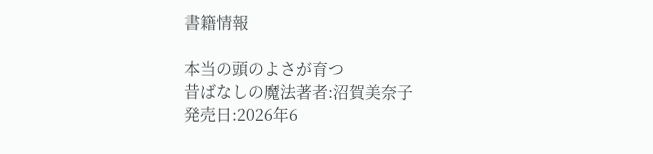書籍情報

本当の頭のよさが育つ
昔ばなしの魔法著者:沼賀美奈子
発売日:2026年6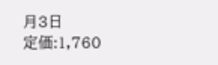月3日
定価:1,760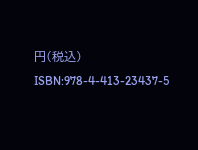円(税込)
ISBN:978-4-413-23437-5